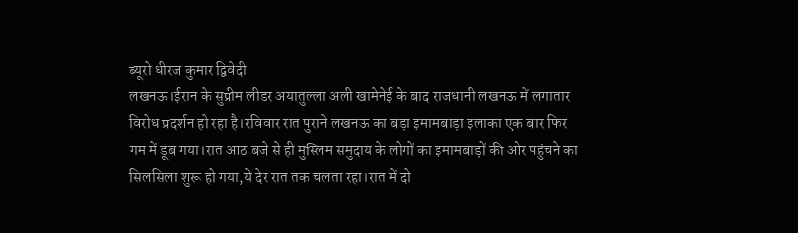ब्यूरो धीरज कुमार द्विवेदी
लखनऊ।ईरान के सुप्रीम लीडर अयातुल्ला अली खामेनेई के बाद राजधानी लखनऊ में लगातार विरोध प्रदर्शन हो रहा है।रविवार रात पुराने लखनऊ का बड़ा इमामबाड़ा इलाका एक बार फिर गम में डूब गया।रात आठ बजे से ही मुस्लिम समुदाय के लोगों का इमामबाड़ों की ओर पहुंचने का सिलसिला शुरू हो गया,ये देर रात तक चलता रहा।रात में दो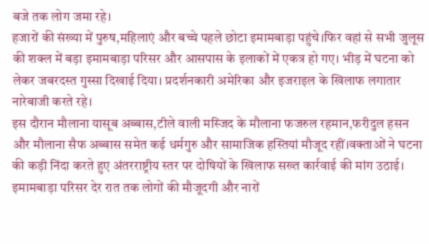बजे तक लोग जमा रहे।
हजारों की संख्या में पुरुष,महिलाएं और बच्चे पहले छोटा इमामबाड़ा पहुंचे।फिर वहां से सभी जुलूस की शक्ल में बड़ा इमामबाड़ा परिसर और आसपास के इलाकों में एकत्र हो गए। भीड़ में घटना को लेकर जबरदस्त गुस्सा दिखाई दिया। प्रदर्शनकारी अमेरिका और इजराइल के खिलाफ लगातार नारेबाजी करते रहे।
इस दौरान मौलाना यासूब अब्बास,टीले वाली मस्जिद के मौलाना फजरुल रहमान,फरीदुल हसन और मौलाना सैफ अब्बास समेत कई धर्मगुरु और सामाजिक हस्तियां मौजूद रहीं।वक्ताओं ने घटना की कड़ी निंदा करते हुए अंतरराष्ट्रीय स्तर पर दोषियों के खिलाफ सख्त कार्रवाई की मांग उठाई। इमामबाड़ा परिसर देर रात तक लोगों की मौजूदगी और नारों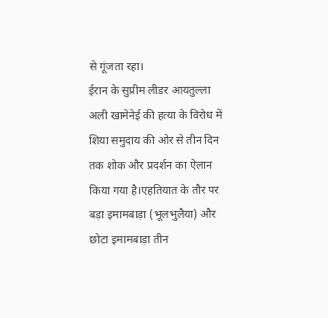से गूंजता रहा।
ईरान के सुप्रीम लीडर आयतुल्ला अली खामेनेई की हत्या के विरोध में शिया समुदाय की ओर से तीन दिन तक शोक और प्रदर्शन का ऐलान किया गया है।एहतियात के तौर पर बड़ा इमामबाड़ा (भूलभुलैया) और छोटा इमामबाड़ा तीन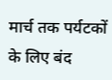मार्च तक पर्यटकों के लिए बंद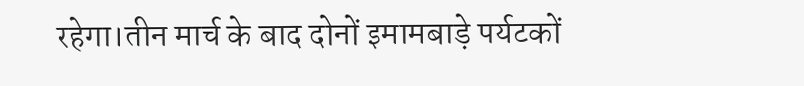रहेगा।तीन मार्च के बाद दोनों इमामबाड़े पर्यटकों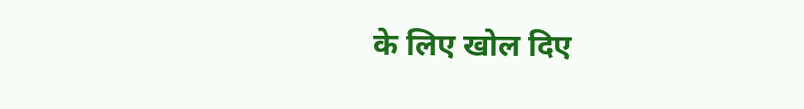के लिए खोल दिए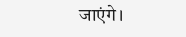जाएंगे।